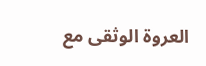العروة الوثقى مع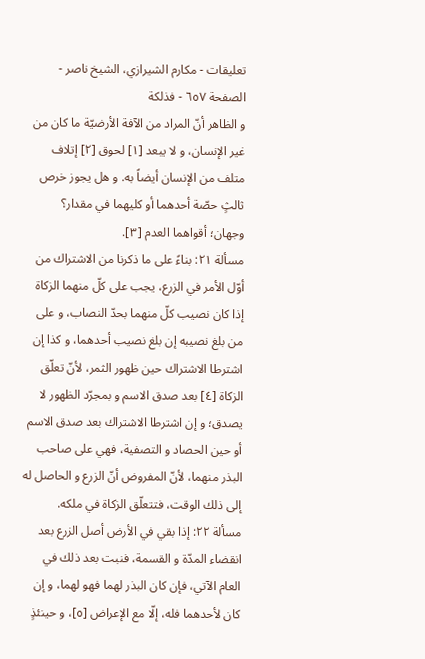تعليقات - مكارم الشيرازي، الشيخ ناصر - الصفحة ٦٥٧ - فذلكة
و الظاهر أنّ المراد من الآفة الأرضيّة ما كان من غير الإنسان، و لا يبعد [١] لحوق [٢] إتلاف متلف من الإنسان أيضاً به. و هل يجوز خرص ثالثٍ حصّة أحدهما أو كليهما في مقدار؟
وجهان؛ أقواهما العدم [٣].
مسألة ٢١: بناءً على ما ذكرنا من الاشتراك من أوّل الأمر في الزرع، يجب على كلّ منهما الزكاة إذا كان نصيب كلّ منهما بحدّ النصاب، و على من بلغ نصيبه إن بلغ نصيب أحدهما، و كذا إن اشترطا الاشتراك حين ظهور الثمر، لأنّ تعلّق الزكاة [٤] بعد صدق الاسم و بمجرّد الظهور لا يصدق؛ و إن اشترطا الاشتراك بعد صدق الاسم أو حين الحصاد و التصفية، فهي على صاحب البذر منهما، لأنّ المفروض أنّ الزرع و الحاصل له إلى ذلك الوقت، فتتعلّق الزكاة في ملكه.
مسألة ٢٢: إذا بقي في الأرض أصل الزرع بعد انقضاء المدّة و القسمة، فنبت بعد ذلك في العام الآتي، فإن كان البذر لهما فهو لهما، و إن كان لأحدهما فله، إلّا مع الإعراض [٥]، و حينئذٍ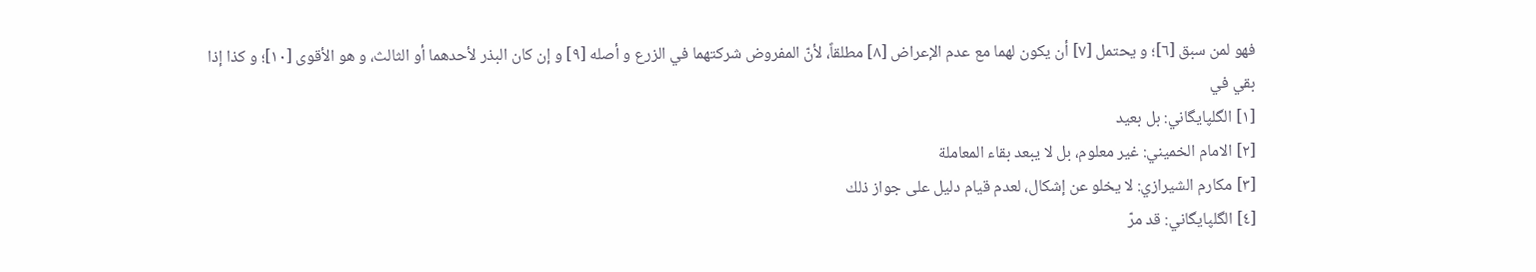فهو لمن سبق [٦]؛ و يحتمل [٧] أن يكون لهما مع عدم الإعراض [٨] مطلقاً، لأنّ المفروض شركتهما في الزرع و أصله [٩] و إن كان البذر لأحدهما أو الثالث، و هو الأقوى [١٠]؛ و كذا إذا بقي في
[١] الگلپايگاني: بل بعيد
[٢] الامام الخميني: غير معلوم، بل لا يبعد بقاء المعاملة
[٣] مكارم الشيرازي: لا يخلو عن إشكال، لعدم قيام دليل على جواز ذلك
[٤] الگلپايگاني: قد مرّ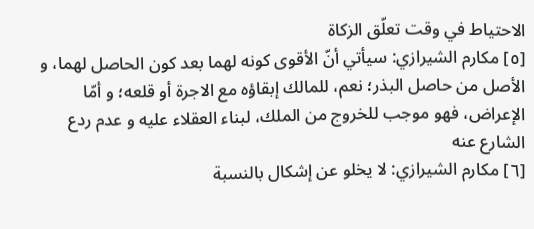الاحتياط في وقت تعلّق الزكاة
[٥] مكارم الشيرازي: سيأتي أنّ الأقوى كونه لهما بعد كون الحاصل لهما، و الأصل من حاصل البذر؛ نعم، للمالك إبقاؤه مع الاجرة أو قلعه؛ و أمّا الإعراض، فهو موجب للخروج من الملك، لبناء العقلاء عليه و عدم ردع الشارع عنه
[٦] مكارم الشيرازي: لا يخلو عن إشكال بالنسبة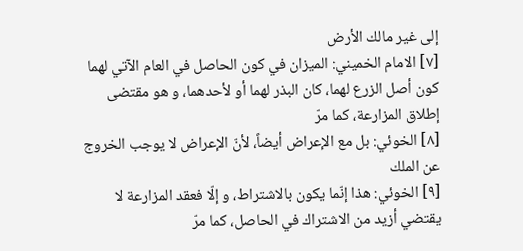إلى غير مالك الأرض
[٧] الامام الخميني: الميزان في كون الحاصل في العام الآتي لهما كون أصل الزرع لهما، كان البذر لهما أو لأحدهما، و هو مقتضى إطلاق المزارعة، كما مرّ
[٨] الخوئي: بل مع الإعراض أيضاً، لأنّ الإعراض لا يوجب الخروج عن الملك
[٩] الخوئي: هذا إنّما يكون بالاشتراط، و إلّا فعقد المزارعة لا يقتضي أزيد من الاشتراك في الحاصل، كما مرّ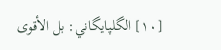[١٠] الگلپايگاني: بل الأقوى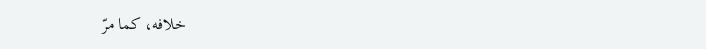خلافه، كما مرّ